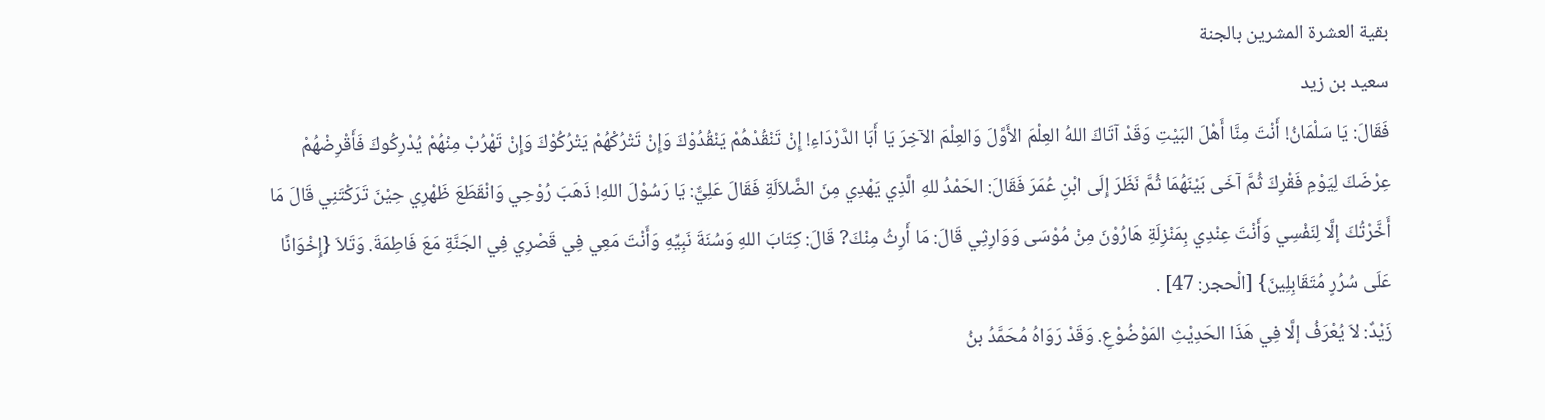بقية العشرة المشرين بالجنة
سعيد بن زيد
فَقَالَ: يَا سَلْمَانُ! أَنْتَ مِنَّا أَهْلَ البَيْتِ وَقَدْ آتَاكَ اللهُ العِلْمَ الأَوَّلَ وَالعِلْمَ الآخِرَ يَا أَبَا الدَّرْدَاءِ! إِنْ تَنْقُدْهُمْ يَنْقُدُوْكَ وَإِنْ تَتْرُكْهُمْ يَتْرُكُوْكَ وَإِنْ تَهْرُبْ مِنْهُمْ يُدْرِكُوكَ فَأَقْرِضْهُمْ عِرْضَكَ لِيَوْمِ فَقْرِكَ ثُمَّ آخَى بَيْنَهُمَا ثُمَّ نَظَرَ إِلَى ابْنِ عُمَرَ فَقَالَ: الحَمْدُ للهِ الَّذِي يَهْدِي مِنَ الضَّلاَلَةِ فَقَالَ عَلِيٌّ: يَا رَسُوْلَ اللهِ! ذَهَبَ رُوْحِي وَانْقَطَعَ ظَهْرِي حِيْنَ تَرَكْتَنِي قَالَ مَا أَخَّرْتُكَ إلَّا لِنَفْسِي وَأَنْتَ عِنْدِي بِمَنْزِلَةِ هَارُوْنَ مِنْ مُوْسَى وَوَارِثِي قَالَ: مَا أَرِثُ مِنْكَ? قَالَ: كِتَابَ اللهِ وَسُنَةَ نَبِيِّهِ وَأَنْتَ مَعِي فِي قَصْرِي فِي الجَنَّةِ مَعَ فَاطِمَةَ. وَتَلاَ {إِخْوَانًا عَلَى سُرُرٍ مُتَقَابِلِينَ} [الْحجر: 47] .
زَيْدٌ: لاَ يُعْرَفُ إلَّا فِي هَذَا الحَدِيْثِ المَوْضُوْعِ. وَقَدْ رَوَاهُ مُحَمَّدُ بنُ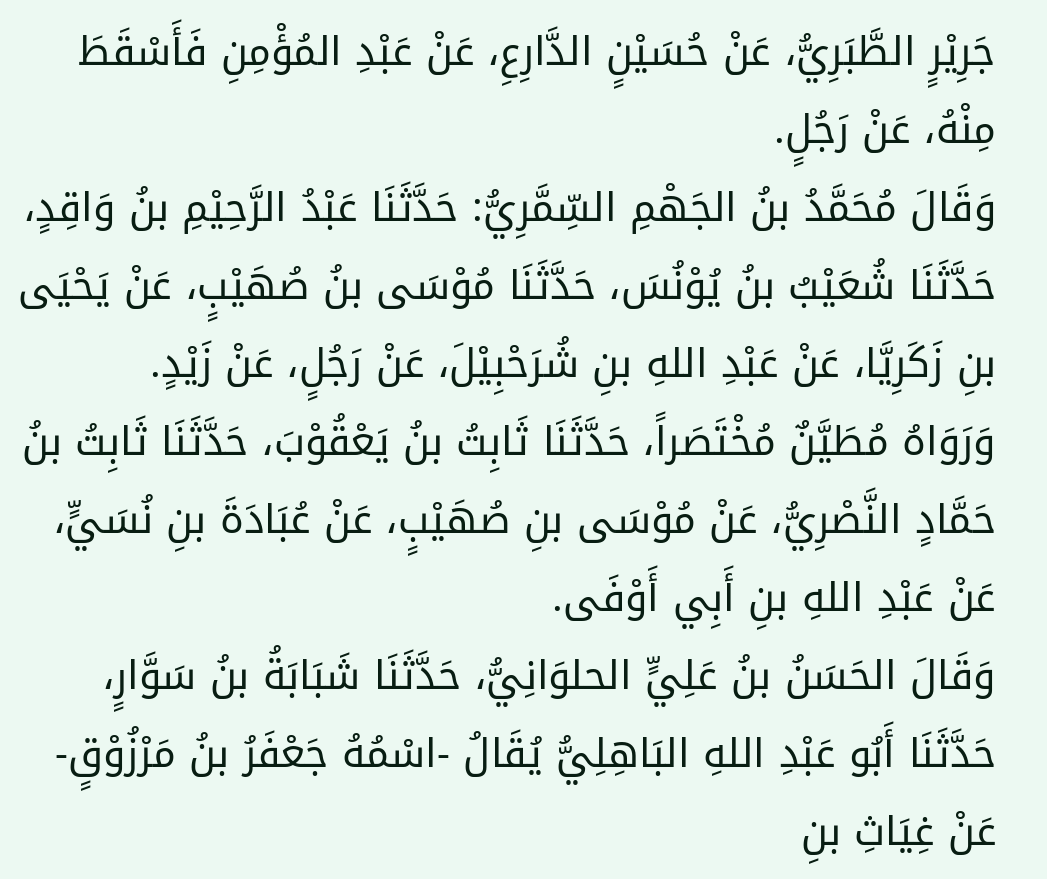جَرِيْرٍ الطَّبَرِيُّ، عَنْ حُسَيْنٍ الدَّارِعِ، عَنْ عَبْدِ المُؤْمِنِ فَأَسْقَطَ مِنْهُ، عَنْ رَجُلٍ.
وَقَالَ مُحَمَّدُ بنُ الجَهْمِ السِّمَّرِيُّ: حَدَّثَنَا عَبْدُ الرَّحِيْمِ بنُ وَاقِدٍ، حَدَّثَنَا شُعَيْبُ بنُ يُوْنُسَ، حَدَّثَنَا مُوْسَى بنُ صُهَيْبٍ، عَنْ يَحْيَى بنِ زَكَرِيَّا، عَنْ عَبْدِ اللهِ بنِ شُرَحْبِيْلَ، عَنْ رَجُلٍ، عَنْ زَيْدٍ.
وَرَوَاهُ مُطَيَّنٌ مُخْتَصَراً، حَدَّثَنَا ثَابِتُ بنُ يَعْقُوْبَ، حَدَّثَنَا ثَابِتُ بنُ حَمَّادٍ النَّصْرِيُّ، عَنْ مُوْسَى بنِ صُهَيْبٍ، عَنْ عُبَادَةَ بنِ نُسَيٍّ، عَنْ عَبْدِ اللهِ بنِ أَبِي أَوْفَى.
وَقَالَ الحَسَنُ بنُ عَلِيٍّ الحلوَانِيُّ، حَدَّثَنَا شَبَابَةُ بنُ سَوَّارٍ، حَدَّثَنَا أَبُو عَبْدِ اللهِ البَاهِلِيُّ يُقَالُ -اسْمُهُ جَعْفَرُ بنُ مَرْزُوْقٍ- عَنْ غِيَاثِ بنِ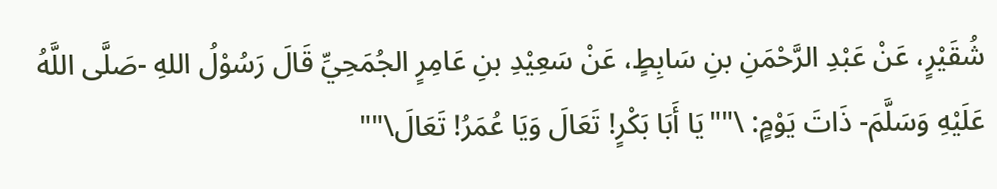شُقَيْرٍ، عَنْ عَبْدِ الرَّحْمَنِ بنِ سَابِطٍ، عَنْ سَعِيْدِ بنِ عَامِرٍ الجُمَحِيِّ قَالَ رَسُوْلُ اللهِ -صَلَّى اللَّهُ عَلَيْهِ وَسَلَّمَ- ذَاتَ يَوْمٍ: \""يَا أَبَا بَكْرٍ! تَعَالَ وَيَا عُمَرُ! تَعَالَ\""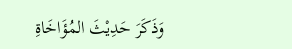وَذَكَرَ حَدِيْثَ المُؤَاخَاةِ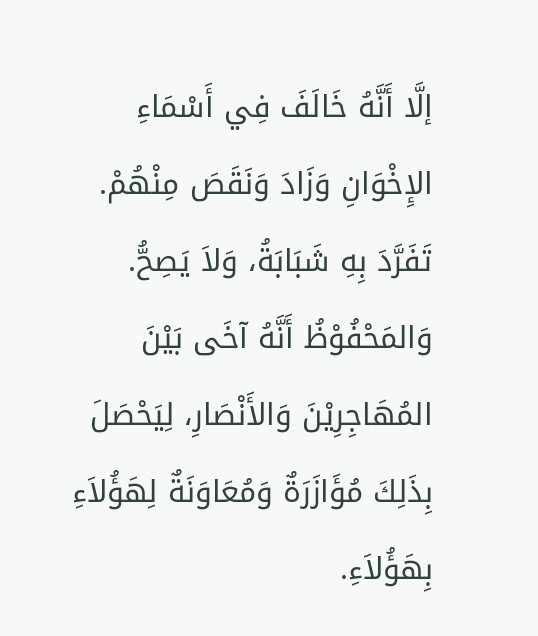إلَّا أَنَّهُ خَالَفَ فِي أَسْمَاءِ الإِخْوَانِ وَزَادَ وَنَقَصَ مِنْهُمْ.
تَفَرَّدَ بِهِ شَبَابَةُ، وَلاَ يَصِحُّ.
وَالمَحْفُوْظُ أَنَّهُ آخَى بَيْنَ المُهَاجِرِيْنَ وَالأَنْصَارِ، لِيَحْصَلَ بِذَلِكَ مُؤَازَرَةٌ وَمُعَاوَنَةٌ لِهَؤُلاَءِ بِهَؤُلاَءِ.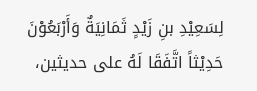لِسَعِيْدِ بنِ زَيْدٍ ثَمَانِيَةٌ وَأَرْبَعُوْنَ حَدِيْثاً اتَّفَقَا لَهُ على حديثين،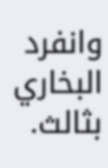وانفرد البخاري بثالث.